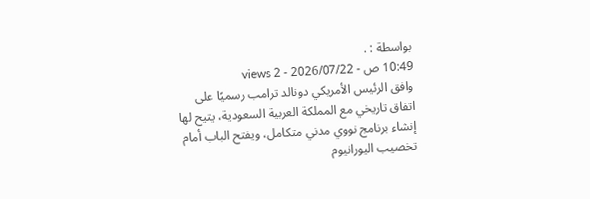بواسطة : .
10:49 ص - 2026/07/22 - 2 views
وافق الرئيس الأمريكي دونالد ترامب رسميًا على اتفاق تاريخي مع المملكة العربية السعودية، يتيح لها إنشاء برنامج نووي مدني متكامل، ويفتح الباب أمام تخصيب اليورانيوم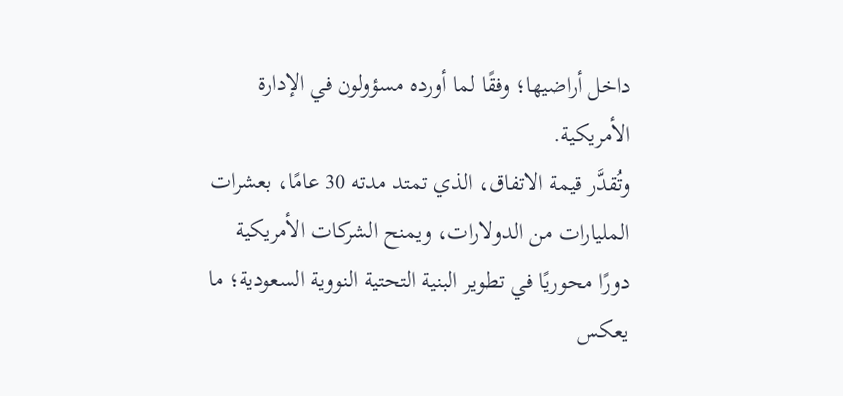داخل أراضيها؛ وفقًا لما أورده مسؤولون في الإدارة الأمريكية.
وتُقدَّر قيمة الاتفاق، الذي تمتد مدته 30 عامًا، بعشرات المليارات من الدولارات، ويمنح الشركات الأمريكية دورًا محوريًا في تطوير البنية التحتية النووية السعودية؛ ما يعكس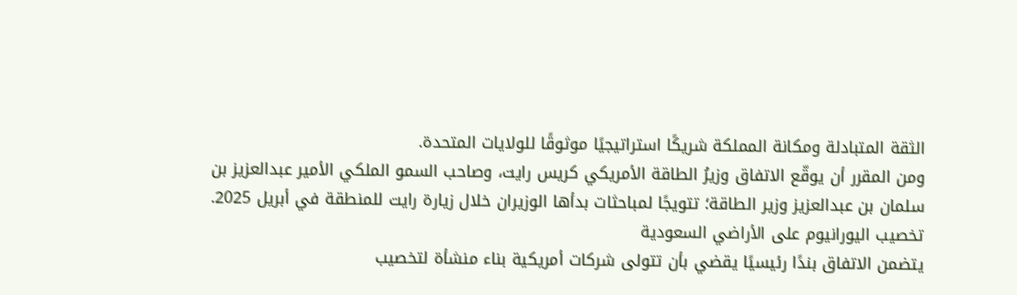الثقة المتبادلة ومكانة المملكة شريكًا استراتيجيًا موثوقًا للولايات المتحدة.
ومن المقرر أن يوقّع الاتفاق وزيرُ الطاقة الأمريكي كريس رايت، وصاحب السمو الملكي الأمير عبدالعزيز بن سلمان بن عبدالعزيز وزير الطاقة؛ تتويجًا لمباحثات بدأها الوزيران خلال زيارة رايت للمنطقة في أبريل 2025.
تخصيب اليورانيوم على الأراضي السعودية
يتضمن الاتفاق بندًا رئيسيًا يقضي بأن تتولى شركات أمريكية بناء منشأة لتخصيب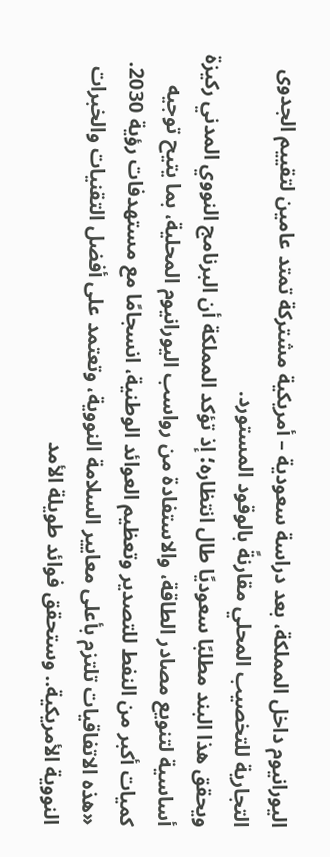اليورانيوم داخل المملكة، بعد دراسة سعودية – أمريكية مشتركة تمتد عامين لتقييم الجدوى التجارية للتخصيب المحلي مقارنةً بالوقود المستورد.
ويحقق هذا البند مطلبًا سعوديًا طال انتظاره؛ إذ تؤكد المملكة أن البرنامج النووي المدني ركيزة أساسية لتنويع مصادر الطاقة، والاستفادة من رواسب اليورانيوم المحلية، بما يتيح توجيه كميات أكبر من النفط للتصدير وتعظيم العوائد الوطنية، انسجامًا مع مستهدفات رؤية 2030.
«هذه الاتفاقيات تلتزم بأعلى معايير السلامة النووية، وتعتمد على أفضل التقنيات والخبرات النووية الأمريكية.. وستحقق فوائد طويلة الأمد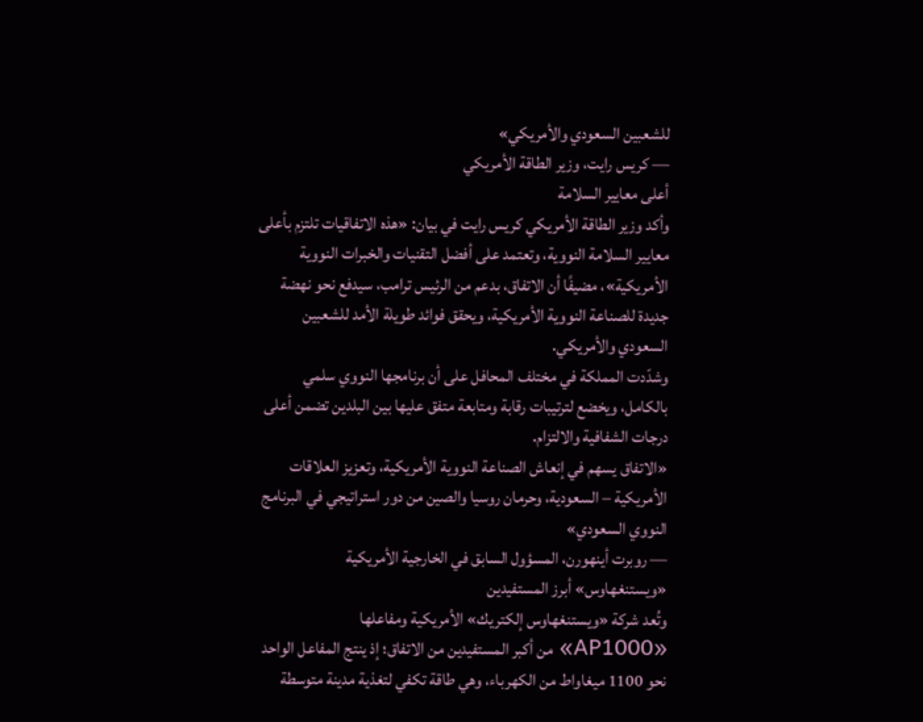للشعبين السعودي والأمريكي»
— كريس رايت، وزير الطاقة الأمريكي
أعلى معايير السلامة
وأكد وزير الطاقة الأمريكي كريس رايت في بيان: «هذه الاتفاقيات تلتزم بأعلى معايير السلامة النووية، وتعتمد على أفضل التقنيات والخبرات النووية الأمريكية»، مضيفًا أن الاتفاق، بدعم من الرئيس ترامب، سيدفع نحو نهضة جديدة للصناعة النووية الأمريكية، ويحقق فوائد طويلة الأمد للشعبين السعودي والأمريكي.
وشدّدت المملكة في مختلف المحافل على أن برنامجها النووي سلمي بالكامل، ويخضع لترتيبات رقابة ومتابعة متفق عليها بين البلدين تضمن أعلى درجات الشفافية والالتزام.
«الاتفاق يسهم في إنعاش الصناعة النووية الأمريكية، وتعزيز العلاقات الأمريكية – السعودية، وحرمان روسيا والصين من دور استراتيجي في البرنامج النووي السعودي»
— روبرت أينهورن، المسؤول السابق في الخارجية الأمريكية
«ويستنغهاوس» أبرز المستفيدين
وتُعد شركة «ويستنغهاوس إلكتريك» الأمريكية ومفاعلها «AP1000» من أكبر المستفيدين من الاتفاق؛ إذ ينتج المفاعل الواحد نحو 1100 ميغاواط من الكهرباء، وهي طاقة تكفي لتغذية مدينة متوسطة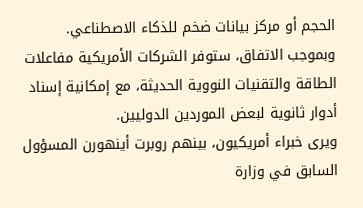الحجم أو مركز بيانات ضخم للذكاء الاصطناعي.
وبموجب الاتفاق، ستوفر الشركات الأمريكية مفاعلات الطاقة والتقنيات النووية الحديثة، مع إمكانية إسناد أدوار ثانوية لبعض الموردين الدوليين.
ويرى خبراء أمريكيون، بينهم روبرت أينهورن المسؤول السابق في وزارة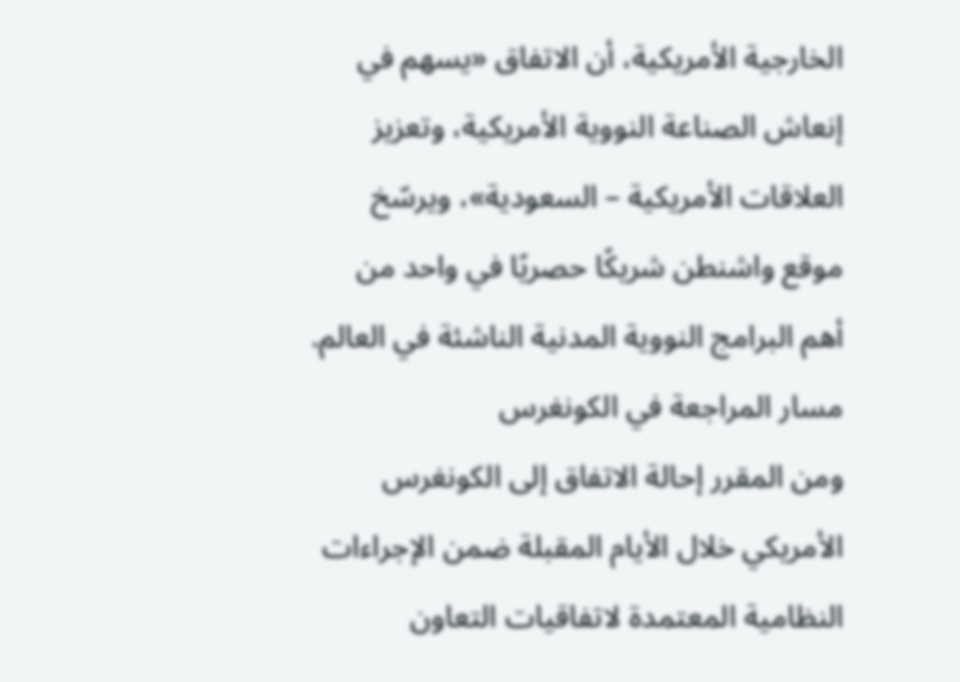الخارجية الأمريكية، أن الاتفاق «يسهم في إنعاش الصناعة النووية الأمريكية، وتعزيز العلاقات الأمريكية – السعودية»، ويرسّخ موقع واشنطن شريكًا حصريًا في واحد من أهم البرامج النووية المدنية الناشئة في العالم.
مسار المراجعة في الكونغرس
ومن المقرر إحالة الاتفاق إلى الكونغرس الأمريكي خلال الأيام المقبلة ضمن الإجراءات النظامية المعتمدة لاتفاقيات التعاون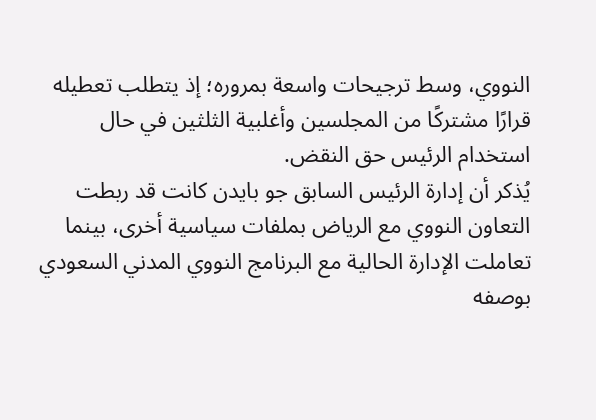النووي، وسط ترجيحات واسعة بمروره؛ إذ يتطلب تعطيله قرارًا مشتركًا من المجلسين وأغلبية الثلثين في حال استخدام الرئيس حق النقض.
يُذكر أن إدارة الرئيس السابق جو بايدن كانت قد ربطت التعاون النووي مع الرياض بملفات سياسية أخرى، بينما تعاملت الإدارة الحالية مع البرنامج النووي المدني السعودي بوصفه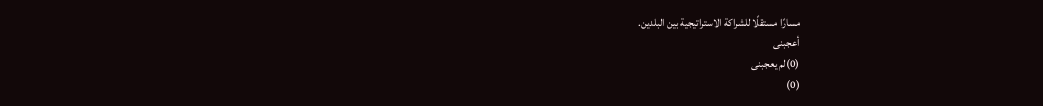مسارًا مستقلًا للشراكة الاستراتيجية بين البلدين.
أعجبنى
(0)لم يعجبنى
(0)